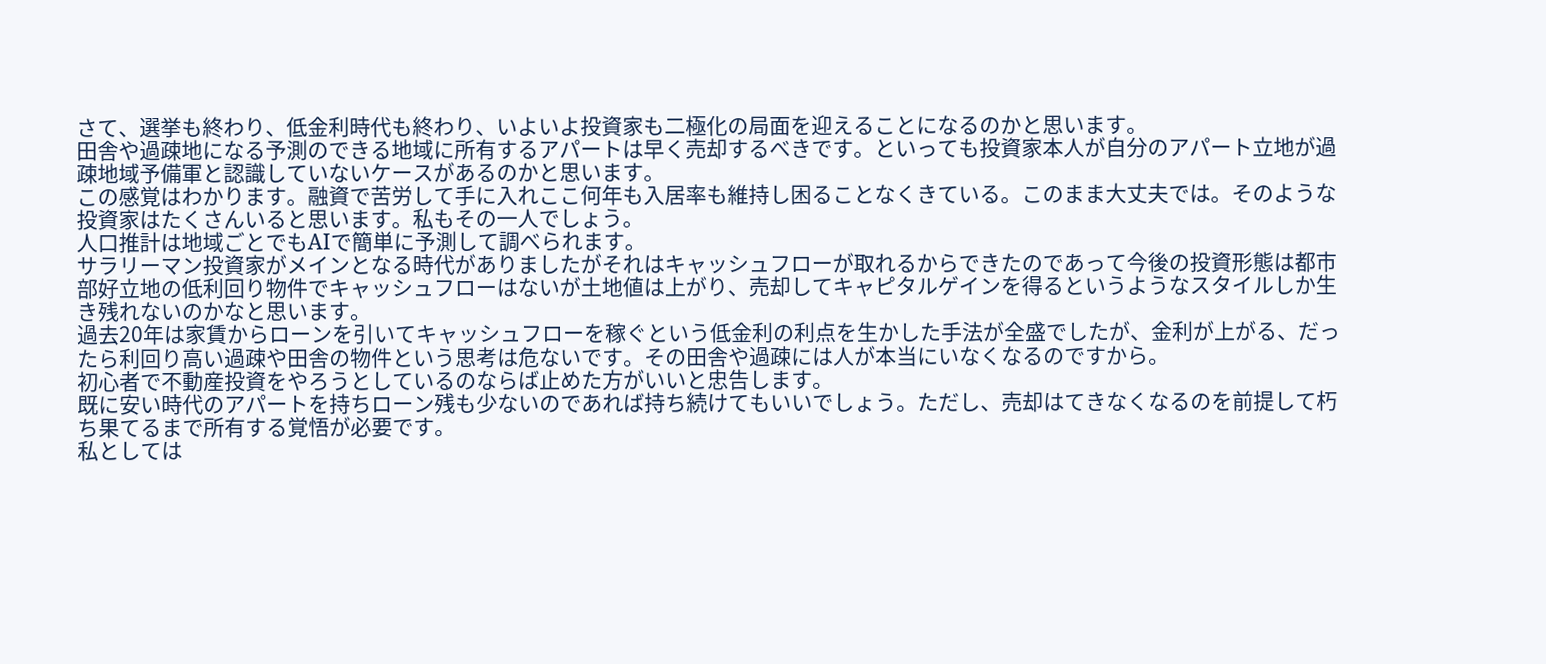さて、選挙も終わり、低金利時代も終わり、いよいよ投資家も二極化の局面を迎えることになるのかと思います。
田舎や過疎地になる予測のできる地域に所有するアパートは早く売却するべきです。といっても投資家本人が自分のアパート立地が過疎地域予備軍と認識していないケースがあるのかと思います。
この感覚はわかります。融資で苦労して手に入れここ何年も入居率も維持し困ることなくきている。このまま大丈夫では。そのような投資家はたくさんいると思います。私もその一人でしょう。
人口推計は地域ごとでもAIで簡単に予測して調べられます。
サラリーマン投資家がメインとなる時代がありましたがそれはキャッシュフローが取れるからできたのであって今後の投資形態は都市部好立地の低利回り物件でキャッシュフローはないが土地値は上がり、売却してキャピタルゲインを得るというようなスタイルしか生き残れないのかなと思います。
過去20年は家賃からローンを引いてキャッシュフローを稼ぐという低金利の利点を生かした手法が全盛でしたが、金利が上がる、だったら利回り高い過疎や田舎の物件という思考は危ないです。その田舎や過疎には人が本当にいなくなるのですから。
初心者で不動産投資をやろうとしているのならば止めた方がいいと忠告します。
既に安い時代のアパートを持ちローン残も少ないのであれば持ち続けてもいいでしょう。ただし、売却はてきなくなるのを前提して朽ち果てるまで所有する覚悟が必要です。
私としては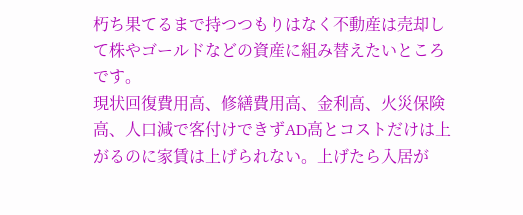朽ち果てるまで持つつもりはなく不動産は売却して株やゴールドなどの資産に組み替えたいところです。
現状回復費用高、修繕費用高、金利高、火災保険高、人口減で客付けできずAD高とコストだけは上がるのに家賃は上げられない。上げたら入居が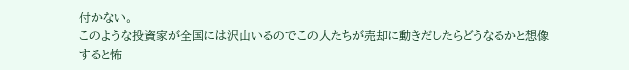付かない。
このような投資家が全国には沢山いるのでこの人たちが売却に動きだしたらどうなるかと想像すると怖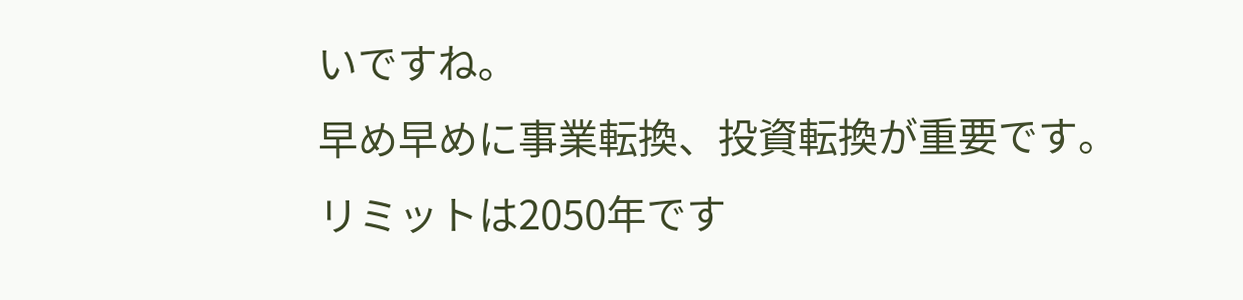いですね。
早め早めに事業転換、投資転換が重要です。
リミットは2050年です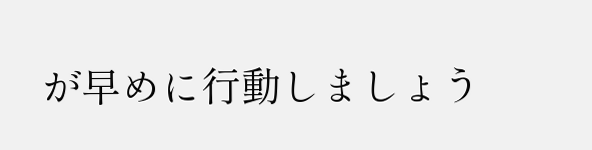が早めに行動しましょう